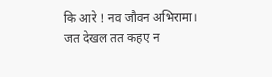कि आरे ! नव जौवन अभिरामा।
जत देखल तत कहए न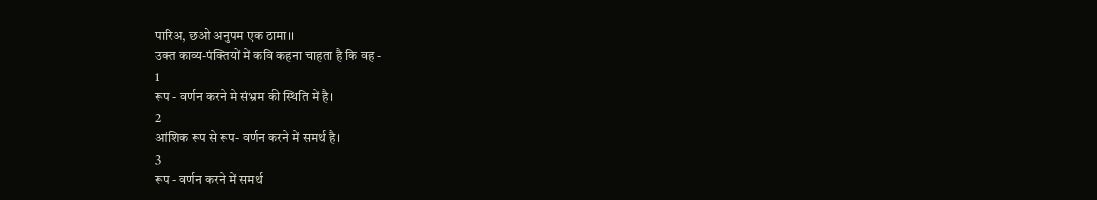पारिअ, छओ अनुपम एक ठामा।।
उक्त काव्य-पंक्तियों में कवि कहना चाहता है कि वह -
1
रूप - वर्णन करने मे संभ्रम की स्थिति में है।
2
आंशिक रूप से रूप- वर्णन करने में समर्थ है।
3
रूप - वर्णन करने में समर्थ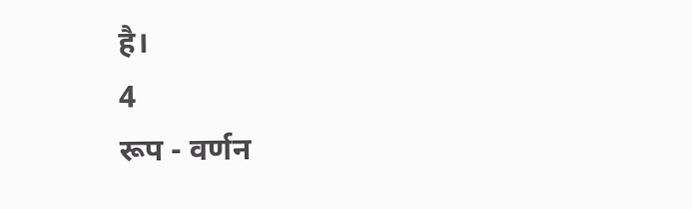है।
4
रूप - वर्णन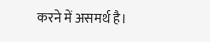करने में असमर्थ है।